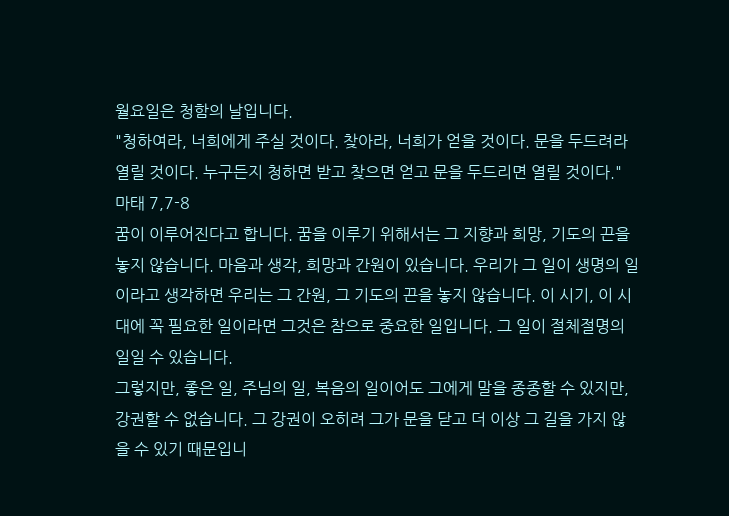월요일은 청함의 날입니다.
"청하여라, 너희에게 주실 것이다. 찾아라, 너희가 얻을 것이다. 문을 두드려라 열릴 것이다. 누구든지 청하면 받고 찾으면 얻고 문을 두드리면 열릴 것이다."
마태 7,7-8
꿈이 이루어진다고 합니다. 꿈을 이루기 위해서는 그 지향과 희망, 기도의 끈을 놓지 않습니다. 마음과 생각, 희망과 간원이 있습니다. 우리가 그 일이 생명의 일이라고 생각하면 우리는 그 간원, 그 기도의 끈을 놓지 않습니다. 이 시기, 이 시대에 꼭 필요한 일이라면 그것은 참으로 중요한 일입니다. 그 일이 절체절명의 일일 수 있습니다.
그렇지만, 좋은 일, 주님의 일, 복음의 일이어도 그에게 말을 종종할 수 있지만, 강권할 수 없습니다. 그 강권이 오히려 그가 문을 닫고 더 이상 그 길을 가지 않을 수 있기 때문입니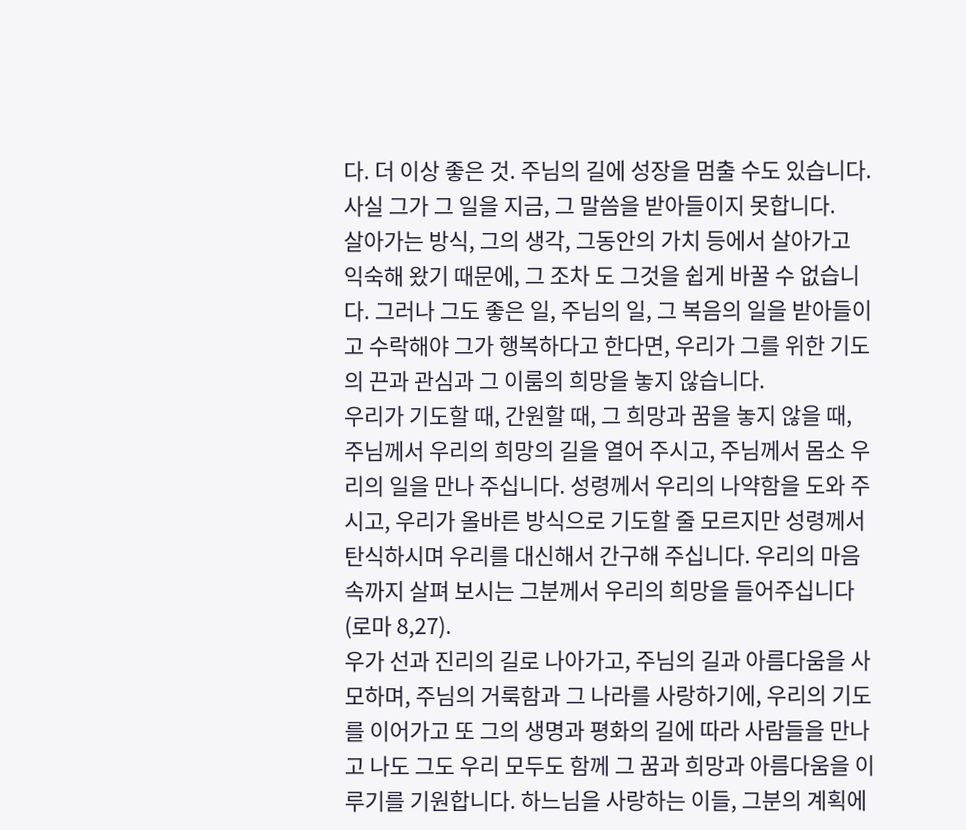다. 더 이상 좋은 것. 주님의 길에 성장을 멈출 수도 있습니다. 사실 그가 그 일을 지금, 그 말씀을 받아들이지 못합니다.
살아가는 방식, 그의 생각, 그동안의 가치 등에서 살아가고 익숙해 왔기 때문에, 그 조차 도 그것을 쉽게 바꿀 수 없습니다. 그러나 그도 좋은 일, 주님의 일, 그 복음의 일을 받아들이고 수락해야 그가 행복하다고 한다면, 우리가 그를 위한 기도의 끈과 관심과 그 이룸의 희망을 놓지 않습니다.
우리가 기도할 때, 간원할 때, 그 희망과 꿈을 놓지 않을 때, 주님께서 우리의 희망의 길을 열어 주시고, 주님께서 몸소 우리의 일을 만나 주십니다. 성령께서 우리의 나약함을 도와 주시고, 우리가 올바른 방식으로 기도할 줄 모르지만 성령께서 탄식하시며 우리를 대신해서 간구해 주십니다. 우리의 마음 속까지 살펴 보시는 그분께서 우리의 희망을 들어주십니다(로마 8,27).
우가 선과 진리의 길로 나아가고, 주님의 길과 아름다움을 사모하며, 주님의 거룩함과 그 나라를 사랑하기에, 우리의 기도를 이어가고 또 그의 생명과 평화의 길에 따라 사람들을 만나고 나도 그도 우리 모두도 함께 그 꿈과 희망과 아름다움을 이루기를 기원합니다. 하느님을 사랑하는 이들, 그분의 계획에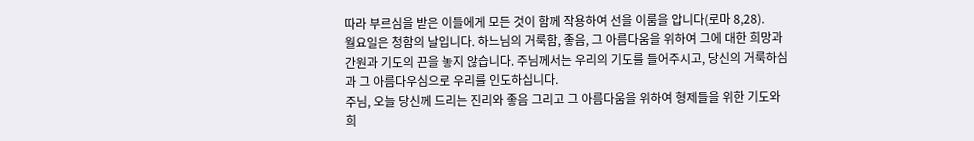따라 부르심을 받은 이들에게 모든 것이 함께 작용하여 선을 이룸을 압니다(로마 8,28).
월요일은 청함의 날입니다. 하느님의 거룩함, 좋음, 그 아름다움을 위하여 그에 대한 희망과 간원과 기도의 끈을 놓지 않습니다. 주님께서는 우리의 기도를 들어주시고, 당신의 거룩하심과 그 아름다우심으로 우리를 인도하십니다.
주님, 오늘 당신께 드리는 진리와 좋음 그리고 그 아름다움을 위하여 형제들을 위한 기도와 희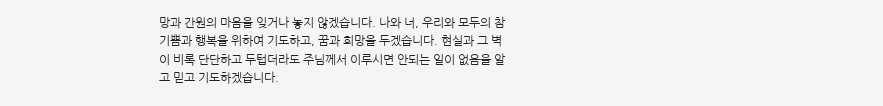망과 간원의 마음을 잊거나 놓지 않겠습니다. 나와 너, 우리와 모두의 참 기쁨과 행복을 위하여 기도하고, 꿈과 희망을 두겠습니다. 현실과 그 벽이 비록 단단하고 두텁더라도 주님께서 이루시면 안되는 일이 없음을 알고 믿고 기도하겠습니다.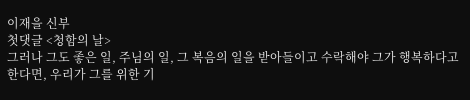이재을 신부
첫댓글 <청함의 날>
그러나 그도 좋은 일, 주님의 일, 그 복음의 일을 받아들이고 수락해야 그가 행복하다고 한다면, 우리가 그를 위한 기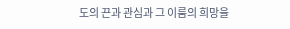도의 끈과 관심과 그 이룸의 희망을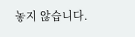놓지 않습니다.